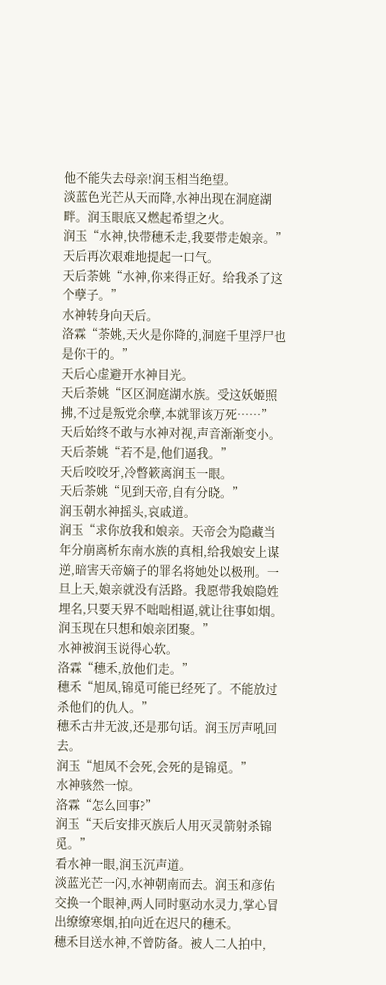他不能失去母亲!润玉相当绝望。
淡蓝色光芒从天而降,水神出现在洞庭湖畔。润玉眼底又燃起希望之火。
润玉“水神,快带穗禾走,我要带走娘亲。”
天后再次艰难地提起一口气。
天后荼姚“水神,你来得正好。给我杀了这个孽子。”
水神转身向天后。
洛霖“荼姚,天火是你降的,洞庭千里浮尸也是你干的。”
天后心虚避开水神目光。
天后荼姚“区区洞庭湖水族。受这妖姬照拂,不过是叛党余孽,本就罪该万死……”
天后始终不敢与水神对视,声音渐渐变小。
天后荼姚“若不是,他们逼我。”
天后咬咬牙,冷暼簌离润玉一眼。
天后荼姚“见到天帝,自有分晓。”
润玉朝水神摇头,哀戚道。
润玉“求你放我和娘亲。天帝会为隐藏当年分崩离析东南水族的真相,给我娘安上谋逆,暗害天帝嫡子的罪名将她处以极刑。一旦上天,娘亲就没有活路。我愿带我娘隐姓埋名,只要天界不咄咄相逼,就让往事如烟。润玉现在只想和娘亲团聚。”
水神被润玉说得心软。
洛霖“穗禾,放他们走。”
穗禾“旭凤,锦觅可能已经死了。不能放过杀他们的仇人。”
穗禾古井无波,还是那句话。润玉厉声吼回去。
润玉“旭凤不会死,会死的是锦觅。”
水神骇然一惊。
洛霖“怎么回事?”
润玉“天后安排灭族后人用灭灵箭射杀锦觅。”
看水神一眼,润玉沉声道。
淡蓝光芒一闪,水神朝南而去。润玉和彦佑交换一个眼神,两人同时驱动水灵力,掌心冒出缭缭寒烟,拍向近在迟尺的穗禾。
穗禾目送水神,不曾防备。被人二人拍中,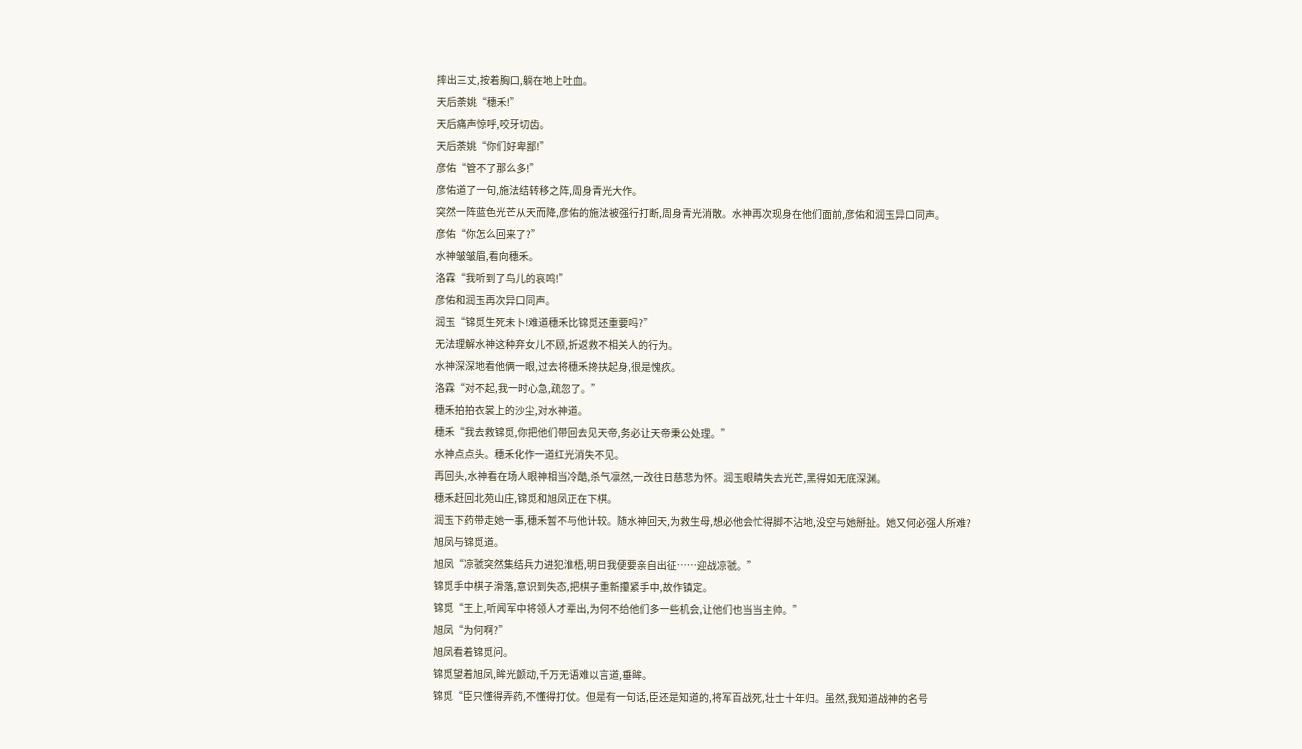摔出三丈,按着胸口,躺在地上吐血。
天后荼姚“穗禾!”
天后痛声惊呼,咬牙切齿。
天后荼姚“你们好卑鄙!”
彦佑“管不了那么多!”
彦佑道了一句,施法结转移之阵,周身青光大作。
突然一阵蓝色光芒从天而降,彦佑的施法被强行打断,周身青光消散。水神再次现身在他们面前,彦佑和润玉异口同声。
彦佑“你怎么回来了?”
水神皱皱眉,看向穗禾。
洛霖“我听到了鸟儿的哀鸣!”
彦佑和润玉再次异口同声。
润玉“锦觅生死未卜!难道穗禾比锦觅还重要吗?”
无法理解水神这种弃女儿不顾,折返救不相关人的行为。
水神深深地看他俩一眼,过去将穗禾搀扶起身,很是愧疚。
洛霖“对不起,我一时心急,疏忽了。”
穗禾拍拍衣裳上的沙尘,对水神道。
穗禾“我去救锦觅,你把他们带回去见天帝,务必让天帝秉公处理。”
水神点点头。穗禾化作一道红光消失不见。
再回头,水神看在场人眼神相当冷酷,杀气凛然,一改往日慈悲为怀。润玉眼睛失去光芒,黑得如无底深渊。
穗禾赶回北苑山庄,锦觅和旭凤正在下棋。
润玉下药带走她一事,穗禾暂不与他计较。随水神回天,为救生母,想必他会忙得脚不沾地,没空与她掰扯。她又何必强人所难?
旭凤与锦觅道。
旭凤“凉虢突然集结兵力进犯淮梧,明日我便要亲自出征……迎战凉虢。”
锦觅手中棋子滑落,意识到失态,把棋子重新攥紧手中,故作镇定。
锦觅“王上,听闻军中将领人才辈出,为何不给他们多一些机会,让他们也当当主帅。”
旭凤“为何啊?”
旭凤看着锦觅问。
锦觅望着旭凤,眸光颤动,千万无语难以言道,垂眸。
锦觅“臣只懂得弄药,不懂得打仗。但是有一句话,臣还是知道的,将军百战死,壮士十年归。虽然,我知道战神的名号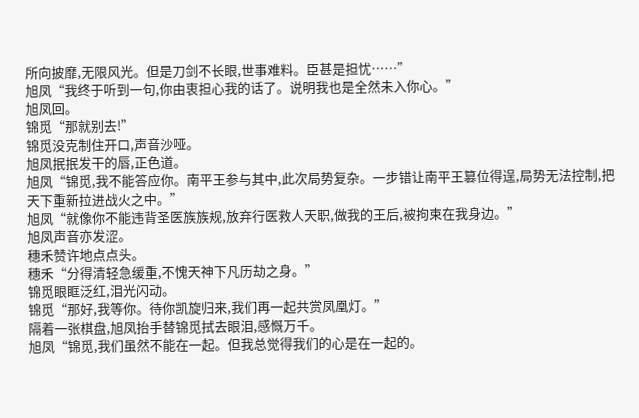所向披靡,无限风光。但是刀剑不长眼,世事难料。臣甚是担忧……”
旭凤“我终于听到一句,你由衷担心我的话了。说明我也是全然未入你心。”
旭凤回。
锦觅“那就别去!”
锦觅没克制住开口,声音沙哑。
旭凤抿抿发干的唇,正色道。
旭凤“锦觅,我不能答应你。南平王参与其中,此次局势复杂。一步错让南平王篡位得逞,局势无法控制,把天下重新拉进战火之中。”
旭凤“就像你不能违背圣医族族规,放弃行医救人天职,做我的王后,被拘束在我身边。”
旭凤声音亦发涩。
穗禾赞许地点点头。
穗禾“分得清轻急缓重,不愧天神下凡历劫之身。”
锦觅眼眶泛红,泪光闪动。
锦觅“那好,我等你。待你凯旋归来,我们再一起共赏凤凰灯。”
隔着一张棋盘,旭凤抬手替锦觅拭去眼泪,感慨万千。
旭凤“锦觅,我们虽然不能在一起。但我总觉得我们的心是在一起的。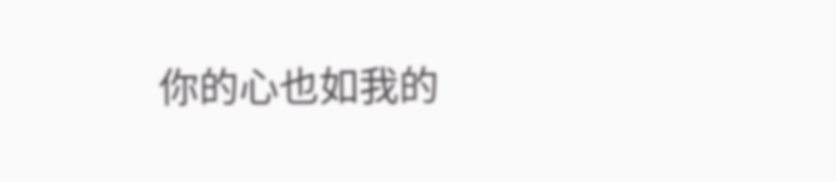你的心也如我的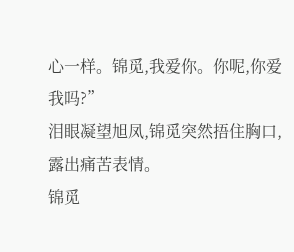心一样。锦觅,我爱你。你呢,你爱我吗?”
泪眼凝望旭凤,锦觅突然捂住胸口,露出痛苦表情。
锦觅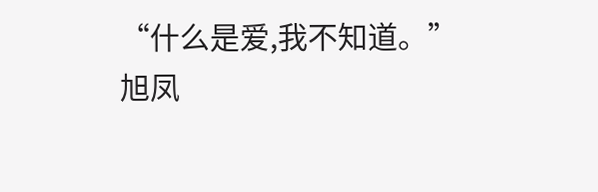“什么是爱,我不知道。”
旭凤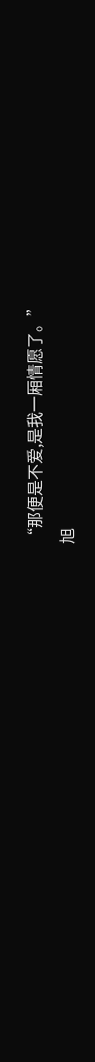“那便是不爱,是我一厢情愿了。”
旭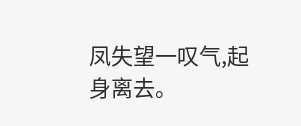凤失望一叹气,起身离去。